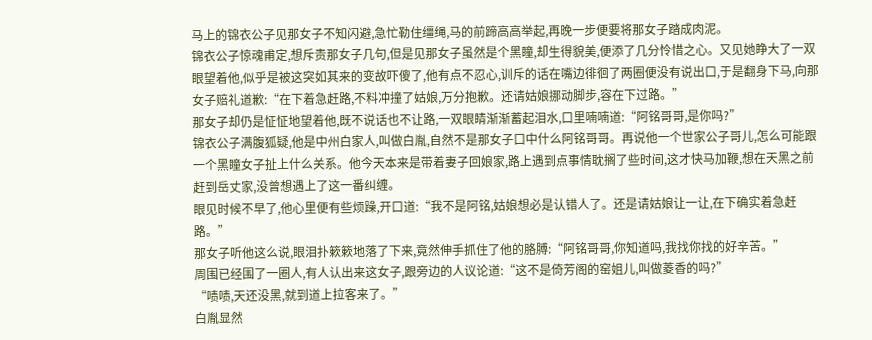马上的锦衣公子见那女子不知闪避,急忙勒住缰绳,马的前蹄高高举起,再晚一步便要将那女子踏成肉泥。
锦衣公子惊魂甫定,想斥责那女子几句,但是见那女子虽然是个黑瞳,却生得貌美,便添了几分怜惜之心。又见她睁大了一双眼望着他,似乎是被这突如其来的变故吓傻了,他有点不忍心,训斥的话在嘴边徘徊了两圈便没有说出口,于是翻身下马,向那女子赔礼道歉:“在下着急赶路,不料冲撞了姑娘,万分抱歉。还请姑娘挪动脚步,容在下过路。”
那女子却仍是怔怔地望着他,既不说话也不让路,一双眼睛渐渐蓄起泪水,口里喃喃道:“阿铭哥哥,是你吗?”
锦衣公子满腹狐疑,他是中州白家人,叫做白胤,自然不是那女子口中什么阿铭哥哥。再说他一个世家公子哥儿,怎么可能跟一个黑瞳女子扯上什么关系。他今天本来是带着妻子回娘家,路上遇到点事情耽搁了些时间,这才快马加鞭,想在天黑之前赶到岳丈家,没曾想遇上了这一番纠缠。
眼见时候不早了,他心里便有些烦躁,开口道:“我不是阿铭,姑娘想必是认错人了。还是请姑娘让一让,在下确实着急赶路。”
那女子听他这么说,眼泪扑簌簌地落了下来,竟然伸手抓住了他的胳膊:“阿铭哥哥,你知道吗,我找你找的好辛苦。”
周围已经围了一圈人,有人认出来这女子,跟旁边的人议论道:“这不是倚芳阁的窑姐儿,叫做菱香的吗?”
“啧啧,天还没黑,就到道上拉客来了。”
白胤显然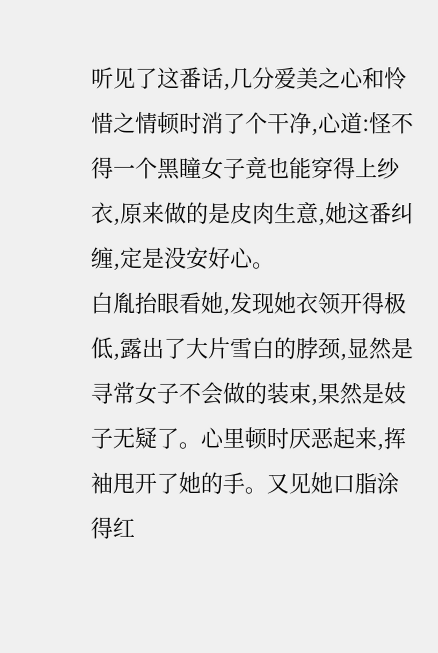听见了这番话,几分爱美之心和怜惜之情顿时消了个干净,心道:怪不得一个黑瞳女子竟也能穿得上纱衣,原来做的是皮肉生意,她这番纠缠,定是没安好心。
白胤抬眼看她,发现她衣领开得极低,露出了大片雪白的脖颈,显然是寻常女子不会做的装束,果然是妓子无疑了。心里顿时厌恶起来,挥袖甩开了她的手。又见她口脂涂得红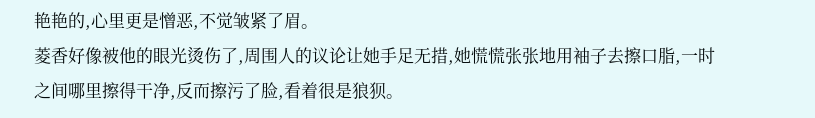艳艳的,心里更是憎恶,不觉皱紧了眉。
菱香好像被他的眼光烫伤了,周围人的议论让她手足无措,她慌慌张张地用袖子去擦口脂,一时之间哪里擦得干净,反而擦污了脸,看着很是狼狈。